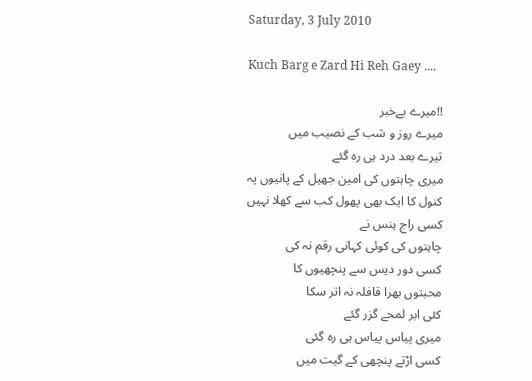Saturday, 3 July 2010

Kuch Barg e Zard Hi Reh Gaey ....

!!میرے بےخبر
میرے روز و شب کے نصیب میں
تیرے بعد درد ہی رہ گئے
میری چاہتوں کی امین جھیل کے پانیوں پہ
کنول کا ایک بھی پھول کب سے کھلا نہیں
کسی راج ہنس نے
چاہتوں کی کوئی کہانی رقم نہ کی
کسی دور دیس سے پنچھیوں کا
محبتوں بھرا قافلہ نہ اتر سکا
کئی ابر لمحے گزر گئے
میری پیاس پیاس ہی رہ گئی
کسی اڑتے پنچھی کے گیت میں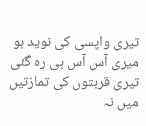تیری واپسی کی نوید ہو
میری آس آس ہی رہ گئی
تیری قربتوں کی تمازتیں میں نہ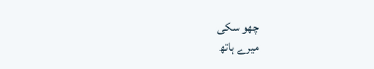چھو سکی
میرے ہاتھ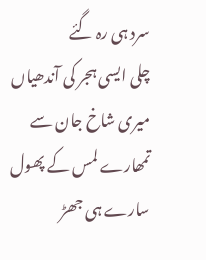سرد ہی رہ گئے
چلی ایسی ہجر کی آندھیاں
میری شاخ جان سے
تمھارے لمس کے پھول
سارے ہی جھڑ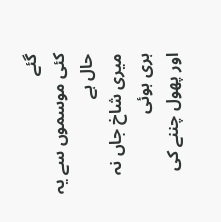گئے
کئی موسموں سے یہ حال ہے
میری شاخ جاں نہ ہری ہوئی
اور پھول چننے کی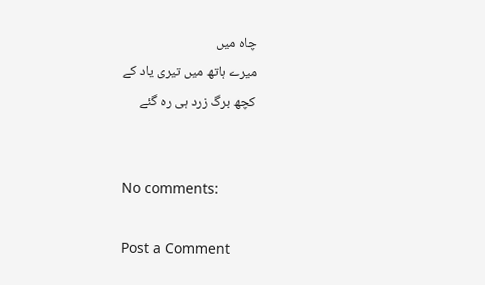چاہ میں
میرے ہاتھ میں تیری یاد کے
کچھ برگ زرد ہی رہ گئے


No comments:

Post a Comment